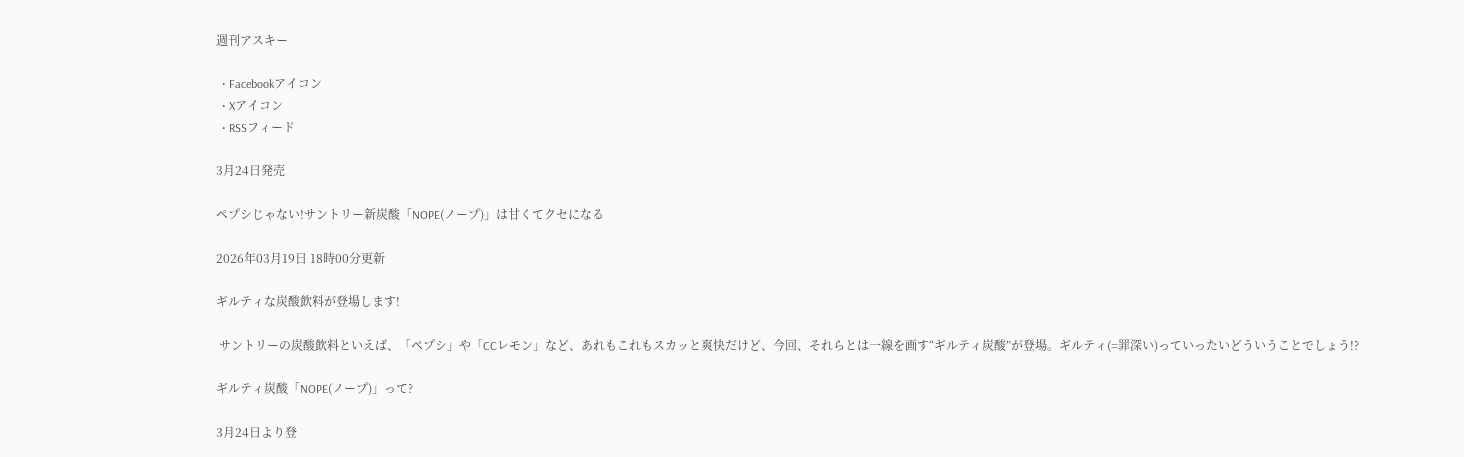週刊アスキー

  • Facebookアイコン
  • Xアイコン
  • RSSフィード

3月24日発売

ペプシじゃない!サントリー新炭酸「NOPE(ノープ)」は甘くてクセになる

2026年03月19日 18時00分更新

ギルティな炭酸飲料が登場します!

 サントリーの炭酸飲料といえば、「ペプシ」や「CCレモン」など、あれもこれもスカッと爽快だけど、今回、それらとは一線を画す“ギルティ炭酸”が登場。ギルティ(=罪深い)っていったいどういうことでしょう!?

ギルティ炭酸「NOPE(ノープ)」って?

3月24日より登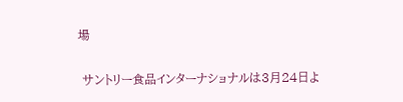場

 サントリー食品インターナショナルは3月24日よ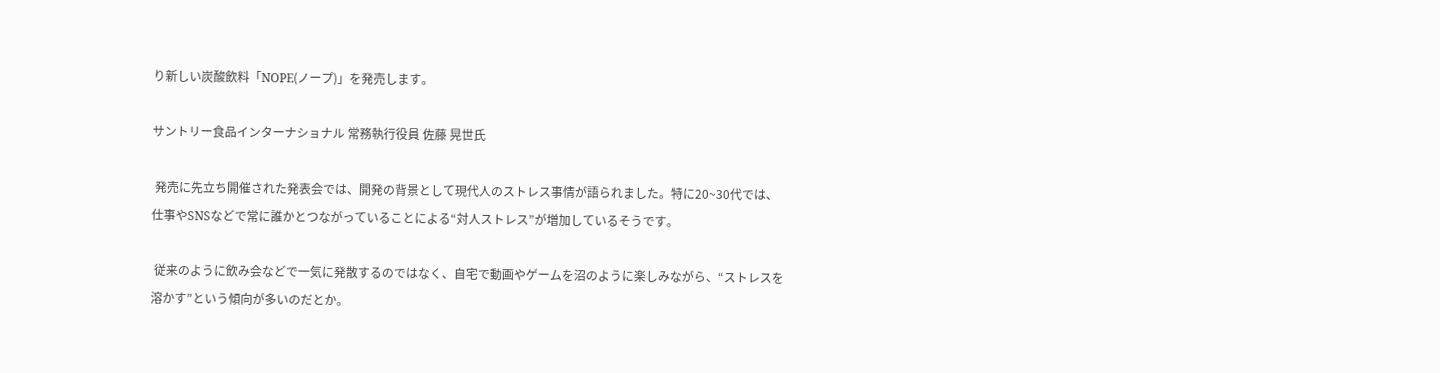り新しい炭酸飲料「NOPE(ノープ)」を発売します。

サントリー食品インターナショナル 常務執行役員 佐藤 晃世氏

 発売に先立ち開催された発表会では、開発の背景として現代人のストレス事情が語られました。特に20~30代では、仕事やSNSなどで常に誰かとつながっていることによる“対人ストレス”が増加しているそうです。

 従来のように飲み会などで一気に発散するのではなく、自宅で動画やゲームを沼のように楽しみながら、“ストレスを溶かす”という傾向が多いのだとか。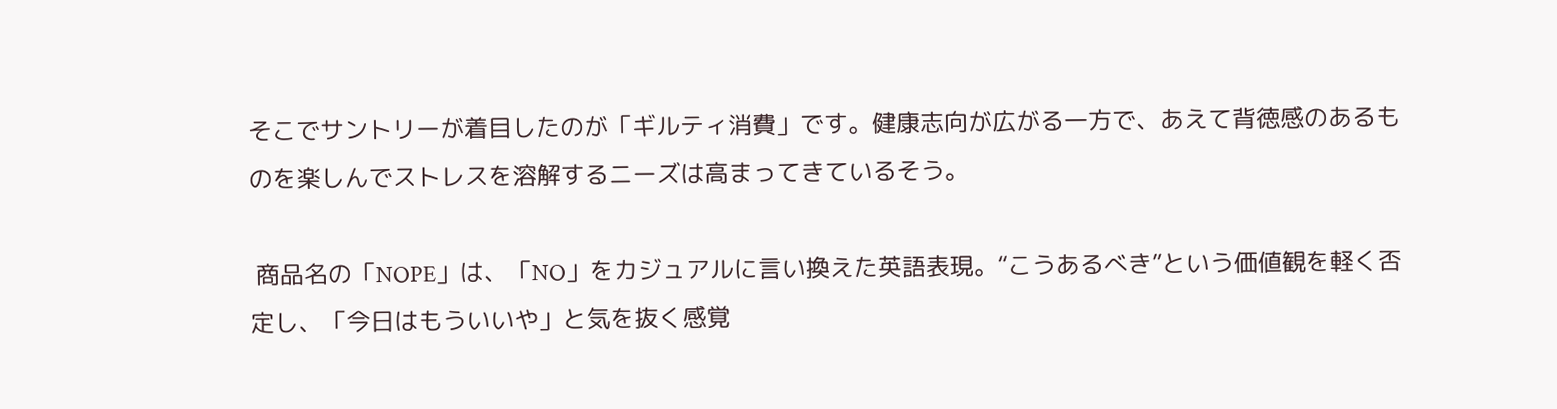そこでサントリーが着目したのが「ギルティ消費」です。健康志向が広がる一方で、あえて背徳感のあるものを楽しんでストレスを溶解するニーズは高まってきているそう。

 商品名の「NOPE」は、「NO」をカジュアルに言い換えた英語表現。“こうあるべき”という価値観を軽く否定し、「今日はもういいや」と気を抜く感覚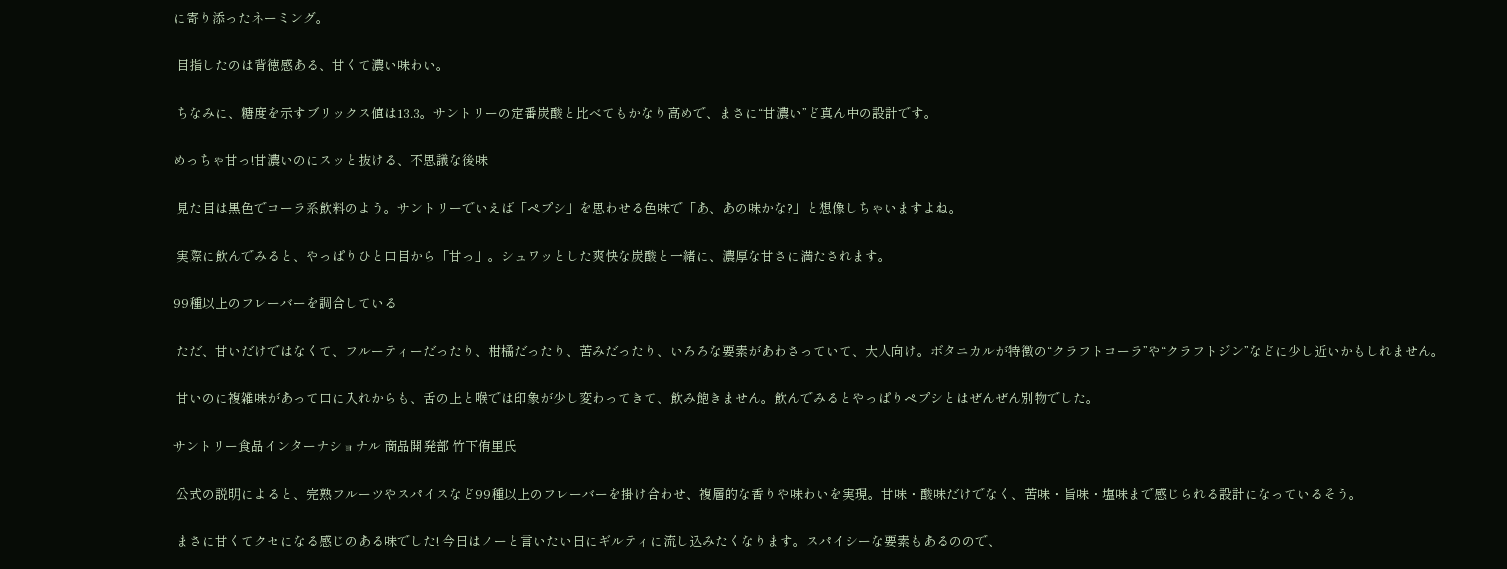に寄り添ったネーミング。

 目指したのは背徳感ある、甘くて濃い味わい。

 ちなみに、糖度を示すブリックス値は13.3。サントリーの定番炭酸と比べてもかなり高めで、まさに“甘濃い”ど真ん中の設計です。

めっちゃ甘っ!甘濃いのにスッと抜ける、不思議な後味

 見た目は黒色でコーラ系飲料のよう。サントリーでいえば「ペプシ」を思わせる色味で「あ、あの味かな?」と想像しちゃいますよね。

 実際に飲んでみると、やっぱりひと口目から「甘っ」。シュワッとした爽快な炭酸と一緒に、濃厚な甘さに満たされます。

99種以上のフレーバーを調合している

 ただ、甘いだけではなくて、フルーティーだったり、柑橘だったり、苦みだったり、いろろな要素があわさっていて、大人向け。ボタニカルが特徴の“クラフトコーラ”や“クラフトジン”などに少し近いかもしれません。

 甘いのに複雑味があって口に入れからも、舌の上と喉では印象が少し変わってきて、飲み飽きません。飲んでみるとやっぱりペプシとはぜんぜん別物でした。

サントリー食品インターナショナル 商品開発部 竹下侑里氏

 公式の説明によると、完熟フルーツやスパイスなど99種以上のフレーバーを掛け合わせ、複層的な香りや味わいを実現。甘味・酸味だけでなく、苦味・旨味・塩味まで感じられる設計になっているそう。

 まさに甘くてクセになる感じのある味でした! 今日はノーと言いたい日にギルティに流し込みたくなります。スパイシーな要素もあるのので、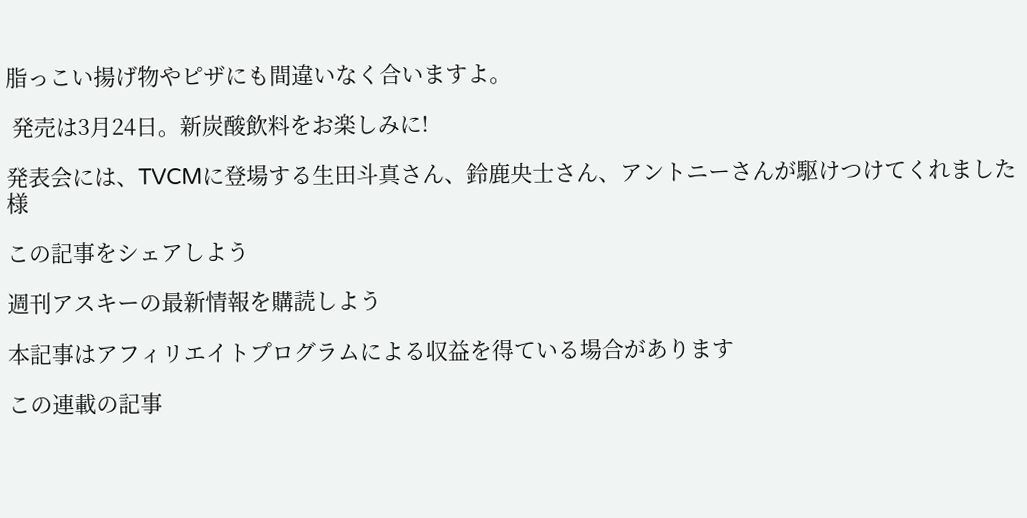脂っこい揚げ物やピザにも間違いなく合いますよ。

 発売は3月24日。新炭酸飲料をお楽しみに!

発表会には、TVCMに登場する生田斗真さん、鈴鹿央士さん、アントニーさんが駆けつけてくれました様

この記事をシェアしよう

週刊アスキーの最新情報を購読しよう

本記事はアフィリエイトプログラムによる収益を得ている場合があります

この連載の記事